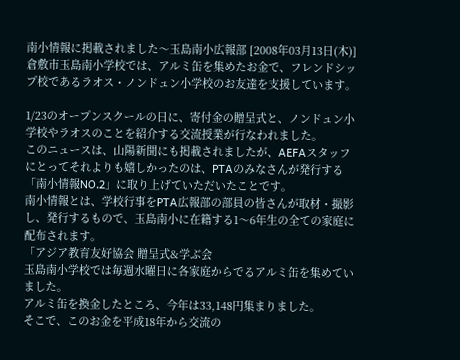南小情報に掲載されました〜玉島南小広報部 [2008年03月13日(木)]
倉敷市玉島南小学校では、アルミ缶を集めたお金で、フレンドシップ校であるラオス・ノンドュン小学校のお友達を支援しています。

1/23のオープンスクールの日に、寄付金の贈呈式と、ノンドュン小学校やラオスのことを紹介する交流授業が行なわれました。
このニュースは、山陽新聞にも掲載されましたが、AEFAスタッフにとってそれよりも嬉しかったのは、PTAのみなさんが発行する「南小情報NO.2」に取り上げていただいたことです。
南小情報とは、学校行事をPTA広報部の部員の皆さんが取材・撮影し、発行するもので、玉島南小に在籍する1〜6年生の全ての家庭に配布されます。
「アジア教育友好協会 贈呈式&学ぶ会
玉島南小学校では毎週水曜日に各家庭からでるアルミ缶を集めていました。
アルミ缶を換金したところ、今年は33,148円集まりました。
そこで、このお金を平成18年から交流の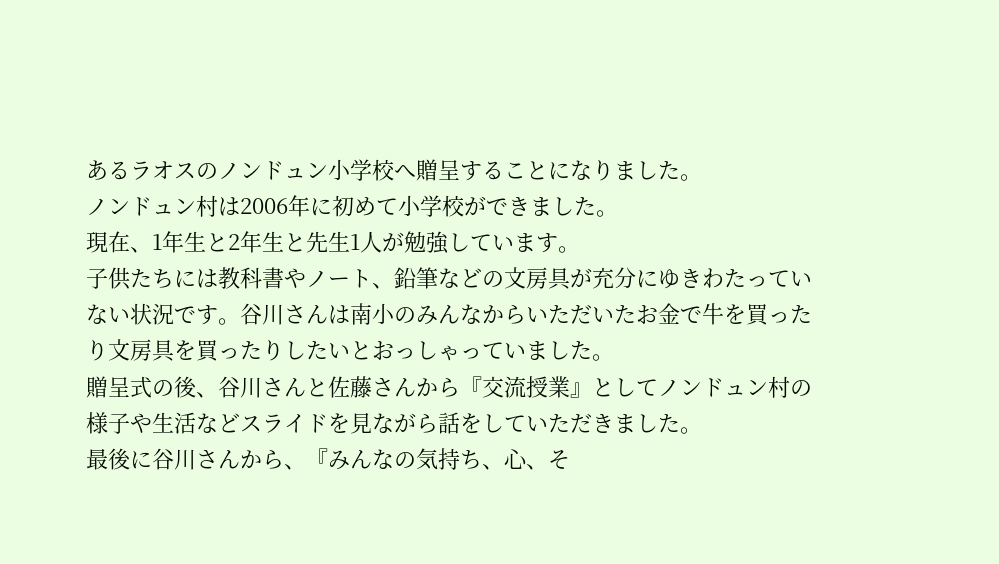あるラオスのノンドュン小学校へ贈呈することになりました。
ノンドュン村は2006年に初めて小学校ができました。
現在、1年生と2年生と先生1人が勉強しています。
子供たちには教科書やノート、鉛筆などの文房具が充分にゆきわたっていない状況です。谷川さんは南小のみんなからいただいたお金で牛を買ったり文房具を買ったりしたいとおっしゃっていました。
贈呈式の後、谷川さんと佐藤さんから『交流授業』としてノンドュン村の様子や生活などスライドを見ながら話をしていただきました。
最後に谷川さんから、『みんなの気持ち、心、そ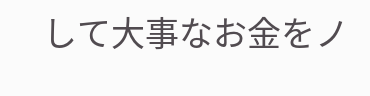して大事なお金をノ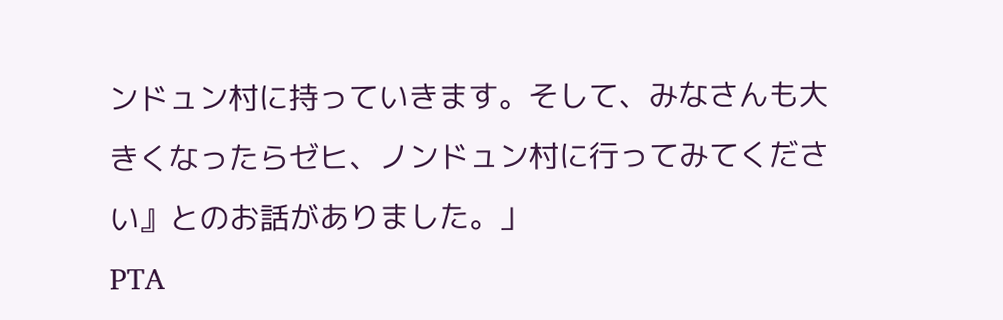ンドュン村に持っていきます。そして、みなさんも大きくなったらゼヒ、ノンドュン村に行ってみてください』とのお話がありました。」
PTA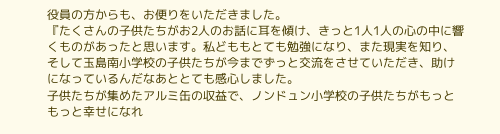役員の方からも、お便りをいただきました。
『たくさんの子供たちがお2人のお話に耳を傾け、きっと1人1人の心の中に響くものがあったと思います。私どももとても勉強になり、また現実を知り、そして玉島南小学校の子供たちが今までずっと交流をさせていただき、助けになっているんだなあととても感心しました。
子供たちが集めたアルミ缶の収益で、ノンドュン小学校の子供たちがもっともっと幸せになれ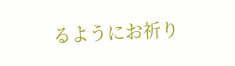るようにお祈り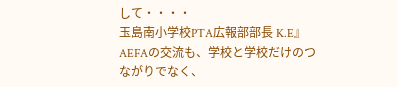して・・・・
玉島南小学校PTA広報部部長 K.E』
AEFAの交流も、学校と学校だけのつながりでなく、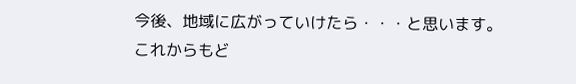今後、地域に広がっていけたら・・・と思います。
これからもど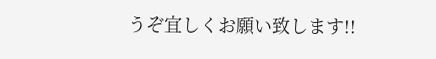うぞ宜しくお願い致します!!